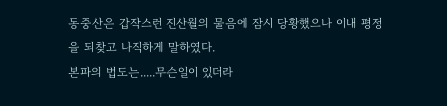동중산은 갑작스런 진산월의 물음에 잠시 당황했으나 이내 평정을 되찾고 나직하게 말하였다.
본파의 법도는.....무슨일이 있더라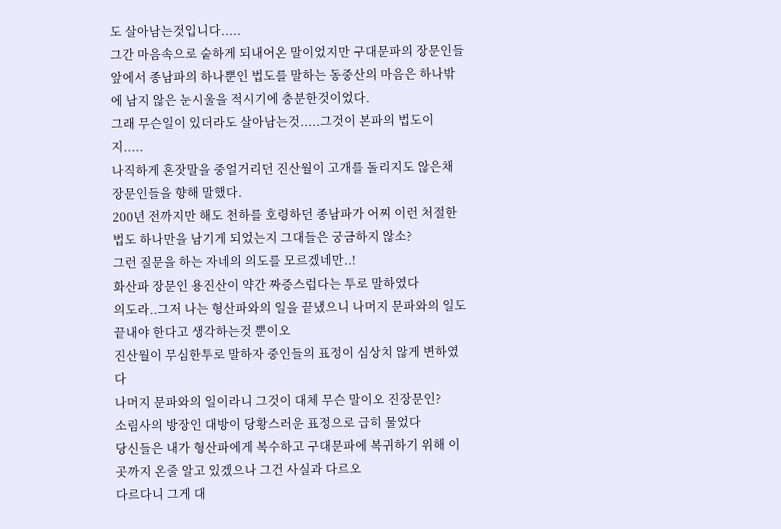도 살아남는것입니다.....
그간 마음속으로 숱하게 되내어온 말이었지만 구대문파의 장문인들 앞에서 종남파의 하나뿐인 법도를 말하는 동중산의 마음은 하나밖에 남지 않은 눈시울을 적시기에 충분한것이었다.
그래 무슨일이 있더라도 살아남는것.....그것이 본파의 법도이지.....
나직하게 혼잣말을 중얼거리던 진산월이 고개를 돌리지도 않은채 장문인들을 향해 말했다.
200년 전까지만 해도 천하를 호령하던 종남파가 어찌 이런 처절한 법도 하나만을 남기게 되었는지 그대들은 궁금하지 않소?
그런 질문을 하는 자네의 의도를 모르겠네만..!
화산파 장문인 용진산이 약간 짜증스럽다는 투로 말하였다
의도라..그저 나는 형산파와의 일을 끝냈으니 나머지 문파와의 일도 끝내야 한다고 생각하는것 뿐이오
진산월이 무심한투로 말하자 중인들의 표정이 심상치 않게 변하였다
나머지 문파와의 일이라니 그것이 대체 무슨 말이오 진장문인?
소림사의 방장인 대방이 당황스러운 표정으로 급히 물었다
당신들은 내가 형산파에게 복수하고 구대문파에 복귀하기 위해 이곳까지 온줄 알고 있겠으나 그건 사실과 다르오
다르다니 그게 대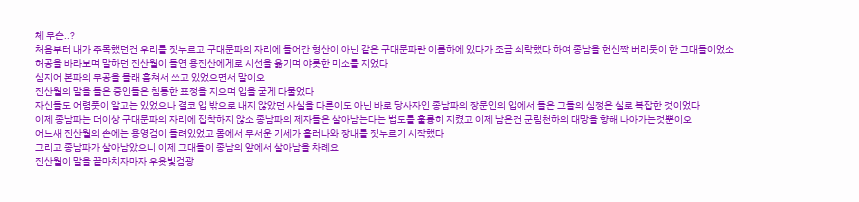체 무슨..?
처음부터 내가 주목했던건 우리를 짓누르고 구대문파의 자리에 들어간 형산이 아닌 같은 구대문파란 이름하에 있다가 조금 쇠락했다 하여 종남을 헌신짝 버리듯이 한 그대들이었소
허공을 바라보며 말하던 진산월이 돌연 용진산에게로 시선을 옮기며 야릇한 미소를 지었다
심지어 본파의 무공을 몰래 훔쳐서 쓰고 있었으면서 말이오
진산월의 말을 들은 중인들은 침통한 표정을 지으며 입을 굳게 다물었다
자신들도 어렴풋이 알고는 있었으나 결코 입 밖으로 내지 않았던 사실을 다른이도 아닌 바로 당사자인 종남파의 장문인의 입에서 들은 그들의 심정은 실로 복잡한 것이었다
이제 종남파는 더이상 구대문파의 자리에 집착하지 않소 종남파의 제자들은 살아남는다는 법도를 훌륭히 지켰고 이제 남은건 군림천하의 대망을 향해 나아가는것뿐이오
어느새 진산월의 손에는 용영검이 들려있었고 몸에서 무서운 기세가 흘러나와 장내를 짓누르기 시작했다
그리고 종남파가 살아남았으니 이제 그대들이 종남의 앞에서 살아남을 차례요
진산월이 말을 끝마치자마자 우윳빛검광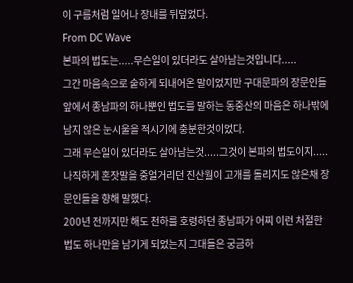이 구름처럼 일어나 장내를 뒤덮었다.
From DC Wave
본파의 법도는.....무슨일이 있더라도 살아남는것입니다.....
그간 마음속으로 숱하게 되내어온 말이었지만 구대문파의 장문인들 앞에서 종남파의 하나뿐인 법도를 말하는 동중산의 마음은 하나밖에 남지 않은 눈시울을 적시기에 충분한것이었다.
그래 무슨일이 있더라도 살아남는것.....그것이 본파의 법도이지.....
나직하게 혼잣말을 중얼거리던 진산월이 고개를 돌리지도 않은채 장문인들을 향해 말했다.
200년 전까지만 해도 천하를 호령하던 종남파가 어찌 이런 처절한 법도 하나만을 남기게 되었는지 그대들은 궁금하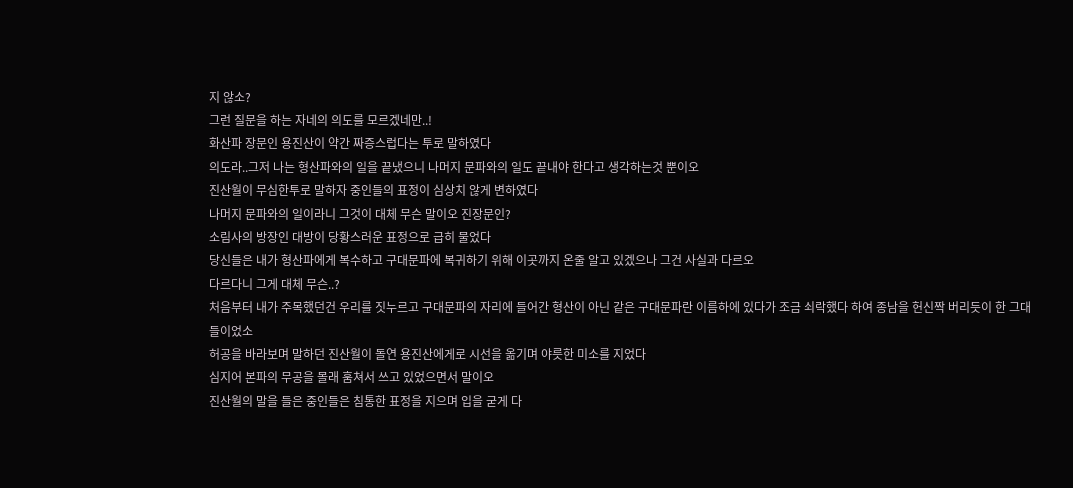지 않소?
그런 질문을 하는 자네의 의도를 모르겠네만..!
화산파 장문인 용진산이 약간 짜증스럽다는 투로 말하였다
의도라..그저 나는 형산파와의 일을 끝냈으니 나머지 문파와의 일도 끝내야 한다고 생각하는것 뿐이오
진산월이 무심한투로 말하자 중인들의 표정이 심상치 않게 변하였다
나머지 문파와의 일이라니 그것이 대체 무슨 말이오 진장문인?
소림사의 방장인 대방이 당황스러운 표정으로 급히 물었다
당신들은 내가 형산파에게 복수하고 구대문파에 복귀하기 위해 이곳까지 온줄 알고 있겠으나 그건 사실과 다르오
다르다니 그게 대체 무슨..?
처음부터 내가 주목했던건 우리를 짓누르고 구대문파의 자리에 들어간 형산이 아닌 같은 구대문파란 이름하에 있다가 조금 쇠락했다 하여 종남을 헌신짝 버리듯이 한 그대들이었소
허공을 바라보며 말하던 진산월이 돌연 용진산에게로 시선을 옮기며 야릇한 미소를 지었다
심지어 본파의 무공을 몰래 훔쳐서 쓰고 있었으면서 말이오
진산월의 말을 들은 중인들은 침통한 표정을 지으며 입을 굳게 다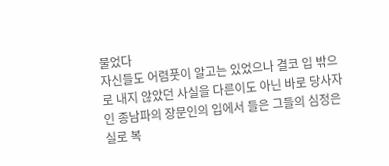물었다
자신들도 어렴풋이 알고는 있었으나 결코 입 밖으로 내지 않았던 사실을 다른이도 아닌 바로 당사자인 종남파의 장문인의 입에서 들은 그들의 심정은 실로 복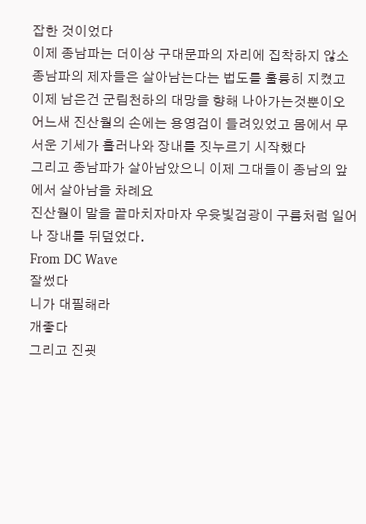잡한 것이었다
이제 종남파는 더이상 구대문파의 자리에 집착하지 않소 종남파의 제자들은 살아남는다는 법도를 훌륭히 지켰고 이제 남은건 군림천하의 대망을 향해 나아가는것뿐이오
어느새 진산월의 손에는 용영검이 들려있었고 몸에서 무서운 기세가 흘러나와 장내를 짓누르기 시작했다
그리고 종남파가 살아남았으니 이제 그대들이 종남의 앞에서 살아남을 차례요
진산월이 말을 끝마치자마자 우윳빛검광이 구름처럼 일어나 장내를 뒤덮었다.
From DC Wave
잘썼다
니가 대필해라
개좋다
그리고 진굇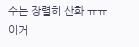수는 장렬히 산화 ㅠㅠ
이거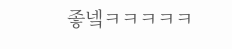좋넼ㅋㅋㅋㅋㅋ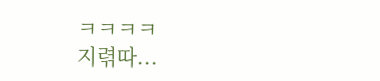ㅋㅋㅋㅋ
지렦따...